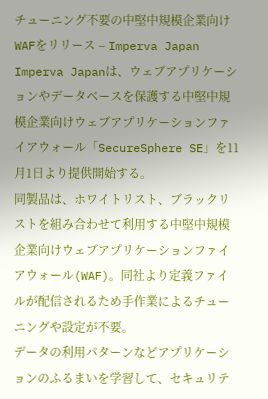チューニング不要の中堅中規模企業向けWAFをリリース – Imperva Japan
Imperva Japanは、ウェブアプリケーションやデータベースを保護する中堅中規模企業向けウェブアプリケーションファイアウォール「SecureSphere SE」を11月1日より提供開始する。
同製品は、ホワイトリスト、ブラックリストを組み合わせて利用する中堅中規模企業向けウェブアプリケーションファイアウォール(WAF)。同社より定義ファイルが配信されるため手作業によるチューニングや設定が不要。
データの利用パターンなどアプリケーションのふるまいを学習して、セキュリテ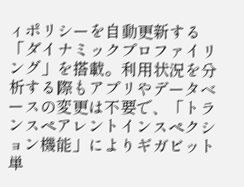ィポリシーを自動更新する「ダイナミックプロファイリング」を搭載。利用状況を分析する際もアプリやデータベースの変更は不要で、「トランスペアレントインスペクション機能」によりギガビット単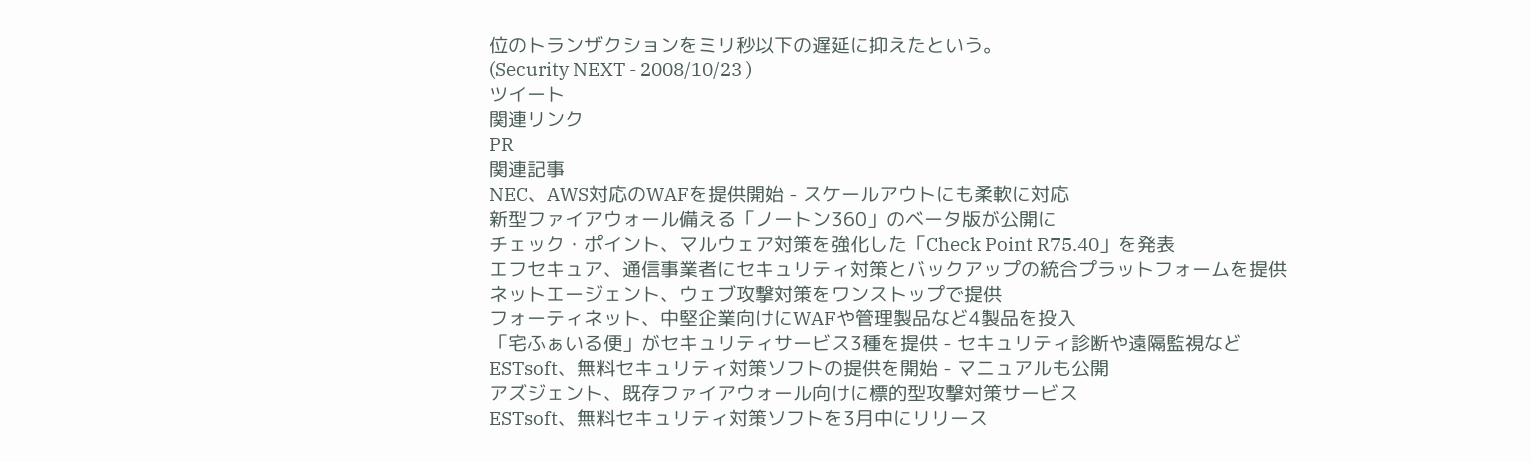位のトランザクションをミリ秒以下の遅延に抑えたという。
(Security NEXT - 2008/10/23 )
ツイート
関連リンク
PR
関連記事
NEC、AWS対応のWAFを提供開始 - スケールアウトにも柔軟に対応
新型ファイアウォール備える「ノートン360」のベータ版が公開に
チェック・ポイント、マルウェア対策を強化した「Check Point R75.40」を発表
エフセキュア、通信事業者にセキュリティ対策とバックアップの統合プラットフォームを提供
ネットエージェント、ウェブ攻撃対策をワンストップで提供
フォーティネット、中堅企業向けにWAFや管理製品など4製品を投入
「宅ふぁいる便」がセキュリティサービス3種を提供 - セキュリティ診断や遠隔監視など
ESTsoft、無料セキュリティ対策ソフトの提供を開始 - マニュアルも公開
アズジェント、既存ファイアウォール向けに標的型攻撃対策サービス
ESTsoft、無料セキュリティ対策ソフトを3月中にリリース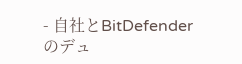- 自社とBitDefenderのデュ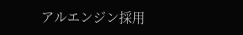アルエンジン採用